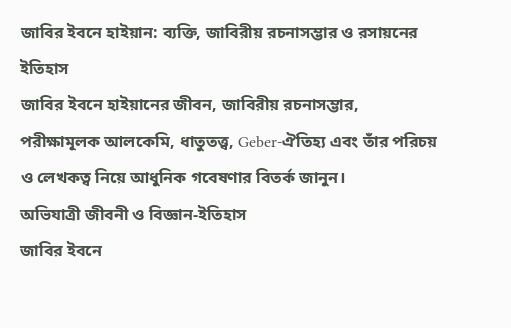জাবির ইবনে হাইয়ান: ব্যক্তি, জাবিরীয় রচনাসম্ভার ও রসায়নের ইতিহাস
জাবির ইবনে হাইয়ানের জীবন, জাবিরীয় রচনাসম্ভার, পরীক্ষামূলক আলকেমি, ধাতুতত্ত্ব, Geber-ঐতিহ্য এবং তাঁর পরিচয় ও লেখকত্ব নিয়ে আধুনিক গবেষণার বিতর্ক জানুন।
অভিযাত্রী জীবনী ও বিজ্ঞান-ইতিহাস
জাবির ইবনে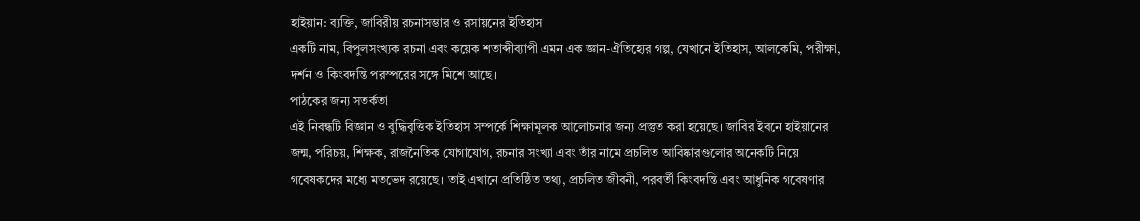হাইয়ান: ব্যক্তি, জাবিরীয় রচনাসম্ভার ও রসায়নের ইতিহাস
একটি নাম, বিপুলসংখ্যক রচনা এবং কয়েক শতাব্দীব্যাপী এমন এক জ্ঞান-ঐতিহ্যের গল্প, যেখানে ইতিহাস, আলকেমি, পরীক্ষা, দর্শন ও কিংবদন্তি পরস্পরের সঙ্গে মিশে আছে।
পাঠকের জন্য সতর্কতা
এই নিবন্ধটি বিজ্ঞান ও বুদ্ধিবৃত্তিক ইতিহাস সম্পর্কে শিক্ষামূলক আলোচনার জন্য প্রস্তুত করা হয়েছে। জাবির ইবনে হাইয়ানের জন্ম, পরিচয়, শিক্ষক, রাজনৈতিক যোগাযোগ, রচনার সংখ্যা এবং তাঁর নামে প্রচলিত আবিষ্কারগুলোর অনেকটি নিয়ে গবেষকদের মধ্যে মতভেদ রয়েছে। তাই এখানে প্রতিষ্ঠিত তথ্য, প্রচলিত জীবনী, পরবর্তী কিংবদন্তি এবং আধুনিক গবেষণার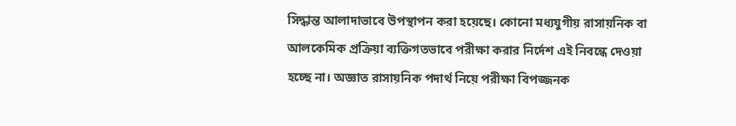সিদ্ধান্ত আলাদাভাবে উপস্থাপন করা হয়েছে। কোনো মধ্যযুগীয় রাসায়নিক বা আলকেমিক প্রক্রিয়া ব্যক্তিগতভাবে পরীক্ষা করার নির্দেশ এই নিবন্ধে দেওয়া হচ্ছে না। অজ্ঞাত রাসায়নিক পদার্থ নিয়ে পরীক্ষা বিপজ্জনক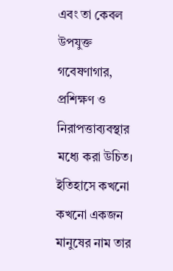এবং তা কেবল উপযুক্ত গবেষণাগার, প্রশিক্ষণ ও নিরাপত্তাব্যবস্থার মধ্যে করা উচিত।
ইতিহাসে কখনো কখনো একজন মানুষের নাম তার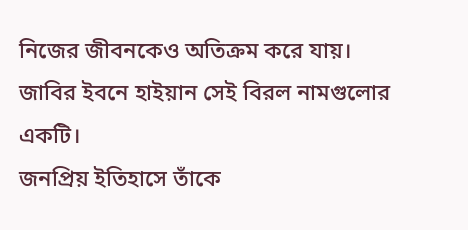নিজের জীবনকেও অতিক্রম করে যায়। জাবির ইবনে হাইয়ান সেই বিরল নামগুলোর একটি।
জনপ্রিয় ইতিহাসে তাঁকে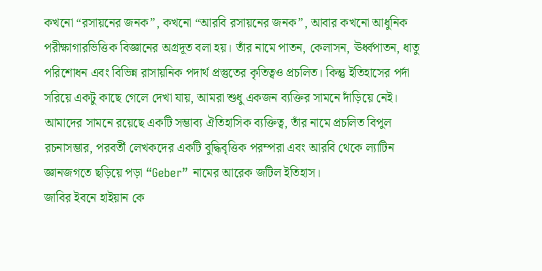কখনো “রসায়নের জনক”, কখনো “আরবি রসায়নের জনক”, আবার কখনো আধুনিক পরীক্ষাগারভিত্তিক বিজ্ঞানের অগ্রদূত বলা হয়। তাঁর নামে পাতন, কেলাসন, ঊর্ধ্বপাতন, ধাতু পরিশোধন এবং বিভিন্ন রাসায়নিক পদার্থ প্রস্তুতের কৃতিত্বও প্রচলিত। কিন্তু ইতিহাসের পর্দা সরিয়ে একটু কাছে গেলে দেখা যায়, আমরা শুধু একজন ব্যক্তির সামনে দাঁড়িয়ে নেই। আমাদের সামনে রয়েছে একটি সম্ভাব্য ঐতিহাসিক ব্যক্তিত্ব, তাঁর নামে প্রচলিত বিপুল রচনাসম্ভার, পরবর্তী লেখকদের একটি বুদ্ধিবৃত্তিক পরম্পরা এবং আরবি থেকে ল্যাটিন জ্ঞানজগতে ছড়িয়ে পড়া “Geber” নামের আরেক জটিল ইতিহাস।
জাবির ইবনে হাইয়ান কে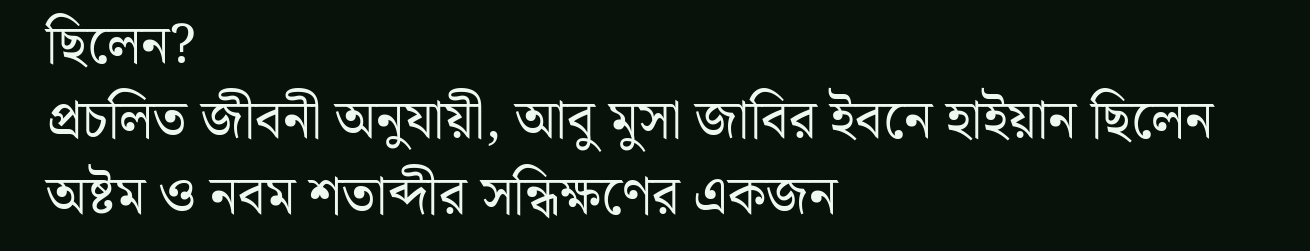ছিলেন?
প্রচলিত জীবনী অনুযায়ী, আবু মুসা জাবির ইবনে হাইয়ান ছিলেন অষ্টম ও নবম শতাব্দীর সন্ধিক্ষণের একজন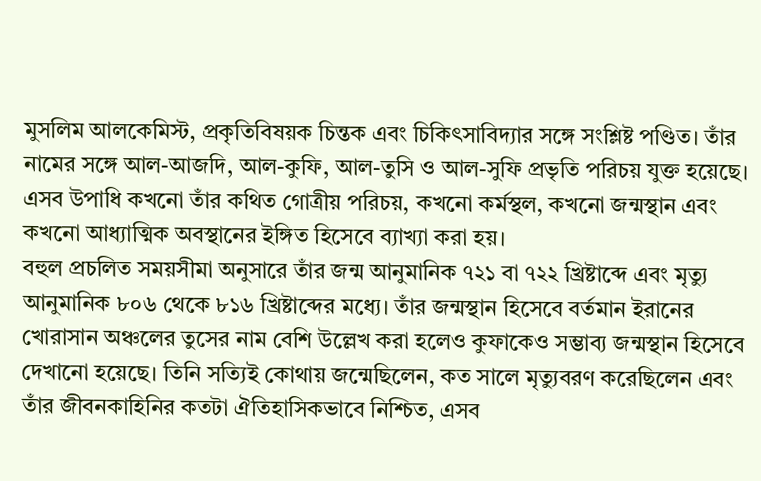মুসলিম আলকেমিস্ট, প্রকৃতিবিষয়ক চিন্তক এবং চিকিৎসাবিদ্যার সঙ্গে সংশ্লিষ্ট পণ্ডিত। তাঁর নামের সঙ্গে আল-আজদি, আল-কুফি, আল-তুসি ও আল-সুফি প্রভৃতি পরিচয় যুক্ত হয়েছে। এসব উপাধি কখনো তাঁর কথিত গোত্রীয় পরিচয়, কখনো কর্মস্থল, কখনো জন্মস্থান এবং কখনো আধ্যাত্মিক অবস্থানের ইঙ্গিত হিসেবে ব্যাখ্যা করা হয়।
বহুল প্রচলিত সময়সীমা অনুসারে তাঁর জন্ম আনুমানিক ৭২১ বা ৭২২ খ্রিষ্টাব্দে এবং মৃত্যু আনুমানিক ৮০৬ থেকে ৮১৬ খ্রিষ্টাব্দের মধ্যে। তাঁর জন্মস্থান হিসেবে বর্তমান ইরানের খোরাসান অঞ্চলের তুসের নাম বেশি উল্লেখ করা হলেও কুফাকেও সম্ভাব্য জন্মস্থান হিসেবে দেখানো হয়েছে। তিনি সত্যিই কোথায় জন্মেছিলেন, কত সালে মৃত্যুবরণ করেছিলেন এবং তাঁর জীবনকাহিনির কতটা ঐতিহাসিকভাবে নিশ্চিত, এসব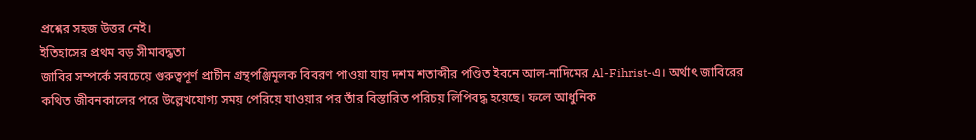প্রশ্নের সহজ উত্তর নেই।
ইতিহাসের প্রথম বড় সীমাবদ্ধতা
জাবির সম্পর্কে সবচেয়ে গুরুত্বপূর্ণ প্রাচীন গ্রন্থপঞ্জিমূলক বিবরণ পাওয়া যায় দশম শতাব্দীর পণ্ডিত ইবনে আল-নাদিমের Al-Fihrist-এ। অর্থাৎ জাবিরের কথিত জীবনকালের পরে উল্লেখযোগ্য সময় পেরিয়ে যাওয়ার পর তাঁর বিস্তারিত পরিচয় লিপিবদ্ধ হয়েছে। ফলে আধুনিক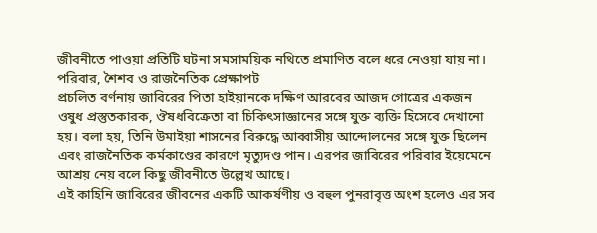জীবনীতে পাওয়া প্রতিটি ঘটনা সমসাময়িক নথিতে প্রমাণিত বলে ধরে নেওয়া যায় না।
পরিবার, শৈশব ও রাজনৈতিক প্রেক্ষাপট
প্রচলিত বর্ণনায় জাবিরের পিতা হাইয়ানকে দক্ষিণ আরবের আজদ গোত্রের একজন ওষুধ প্রস্তুতকারক, ঔষধবিক্রেতা বা চিকিৎসাজ্ঞানের সঙ্গে যুক্ত ব্যক্তি হিসেবে দেখানো হয়। বলা হয়, তিনি উমাইয়া শাসনের বিরুদ্ধে আব্বাসীয় আন্দোলনের সঙ্গে যুক্ত ছিলেন এবং রাজনৈতিক কর্মকাণ্ডের কারণে মৃত্যুদণ্ড পান। এরপর জাবিরের পরিবার ইয়েমেনে আশ্রয় নেয় বলে কিছু জীবনীতে উল্লেখ আছে।
এই কাহিনি জাবিরের জীবনের একটি আকর্ষণীয় ও বহুল পুনরাবৃত্ত অংশ হলেও এর সব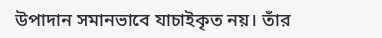উপাদান সমানভাবে যাচাইকৃত নয়। তাঁর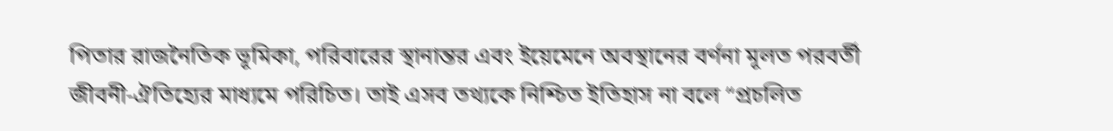পিতার রাজনৈতিক ভূমিকা, পরিবারের স্থানান্তর এবং ইয়েমেনে অবস্থানের বর্ণনা মূলত পরবর্তী জীবনী-ঐতিহ্যের মাধ্যমে পরিচিত। তাই এসব তথ্যকে নিশ্চিত ইতিহাস না বলে “প্রচলিত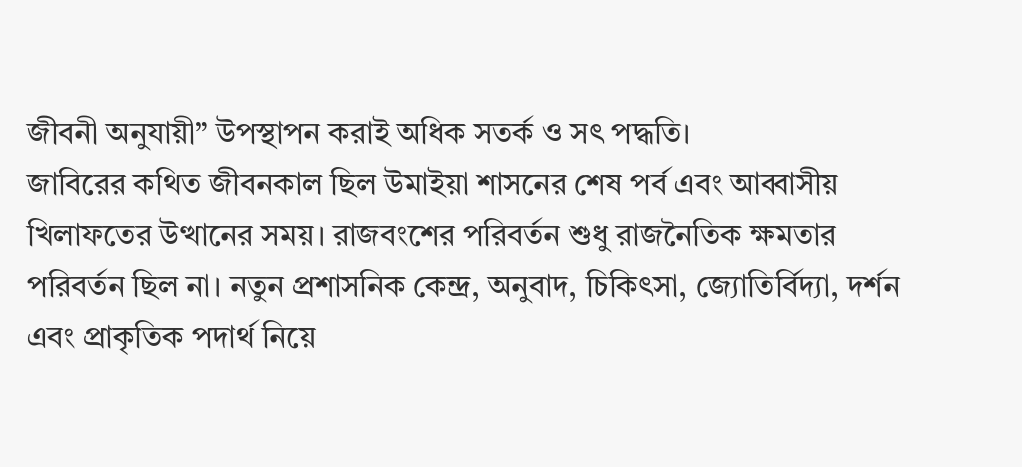জীবনী অনুযায়ী” উপস্থাপন করাই অধিক সতর্ক ও সৎ পদ্ধতি।
জাবিরের কথিত জীবনকাল ছিল উমাইয়া শাসনের শেষ পর্ব এবং আব্বাসীয় খিলাফতের উত্থানের সময়। রাজবংশের পরিবর্তন শুধু রাজনৈতিক ক্ষমতার পরিবর্তন ছিল না। নতুন প্রশাসনিক কেন্দ্র, অনুবাদ, চিকিৎসা, জ্যোতির্বিদ্যা, দর্শন এবং প্রাকৃতিক পদার্থ নিয়ে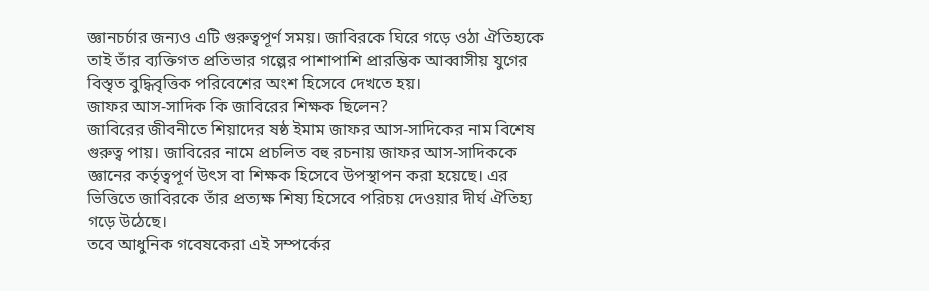জ্ঞানচর্চার জন্যও এটি গুরুত্বপূর্ণ সময়। জাবিরকে ঘিরে গড়ে ওঠা ঐতিহ্যকে তাই তাঁর ব্যক্তিগত প্রতিভার গল্পের পাশাপাশি প্রারম্ভিক আব্বাসীয় যুগের বিস্তৃত বুদ্ধিবৃত্তিক পরিবেশের অংশ হিসেবে দেখতে হয়।
জাফর আস-সাদিক কি জাবিরের শিক্ষক ছিলেন?
জাবিরের জীবনীতে শিয়াদের ষষ্ঠ ইমাম জাফর আস-সাদিকের নাম বিশেষ গুরুত্ব পায়। জাবিরের নামে প্রচলিত বহু রচনায় জাফর আস-সাদিককে জ্ঞানের কর্তৃত্বপূর্ণ উৎস বা শিক্ষক হিসেবে উপস্থাপন করা হয়েছে। এর ভিত্তিতে জাবিরকে তাঁর প্রত্যক্ষ শিষ্য হিসেবে পরিচয় দেওয়ার দীর্ঘ ঐতিহ্য গড়ে উঠেছে।
তবে আধুনিক গবেষকেরা এই সম্পর্কের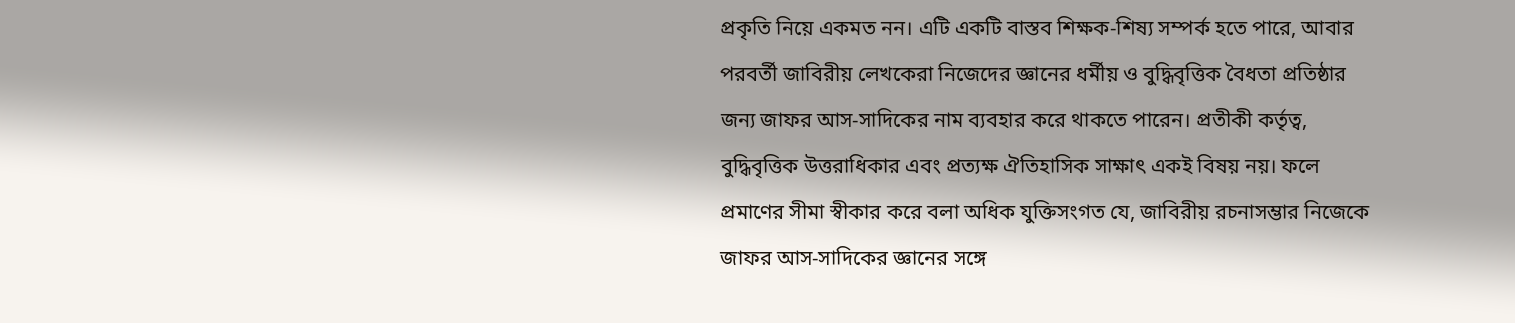প্রকৃতি নিয়ে একমত নন। এটি একটি বাস্তব শিক্ষক-শিষ্য সম্পর্ক হতে পারে, আবার পরবর্তী জাবিরীয় লেখকেরা নিজেদের জ্ঞানের ধর্মীয় ও বুদ্ধিবৃত্তিক বৈধতা প্রতিষ্ঠার জন্য জাফর আস-সাদিকের নাম ব্যবহার করে থাকতে পারেন। প্রতীকী কর্তৃত্ব, বুদ্ধিবৃত্তিক উত্তরাধিকার এবং প্রত্যক্ষ ঐতিহাসিক সাক্ষাৎ একই বিষয় নয়। ফলে প্রমাণের সীমা স্বীকার করে বলা অধিক যুক্তিসংগত যে, জাবিরীয় রচনাসম্ভার নিজেকে জাফর আস-সাদিকের জ্ঞানের সঙ্গে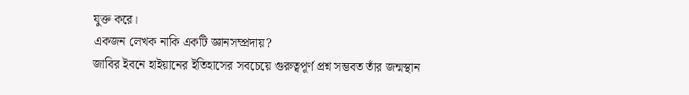যুক্ত করে।
একজন লেখক নাকি একটি জ্ঞানসম্প্রদায়?
জাবির ইবনে হাইয়ানের ইতিহাসের সবচেয়ে গুরুত্বপূর্ণ প্রশ্ন সম্ভবত তাঁর জন্মস্থান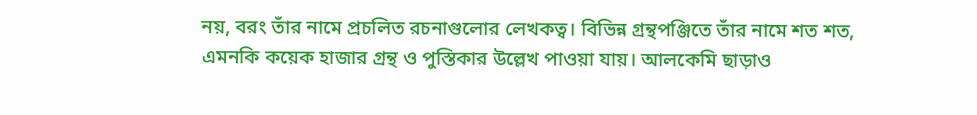নয়, বরং তাঁর নামে প্রচলিত রচনাগুলোর লেখকত্ব। বিভিন্ন গ্রন্থপঞ্জিতে তাঁর নামে শত শত, এমনকি কয়েক হাজার গ্রন্থ ও পুস্তিকার উল্লেখ পাওয়া যায়। আলকেমি ছাড়াও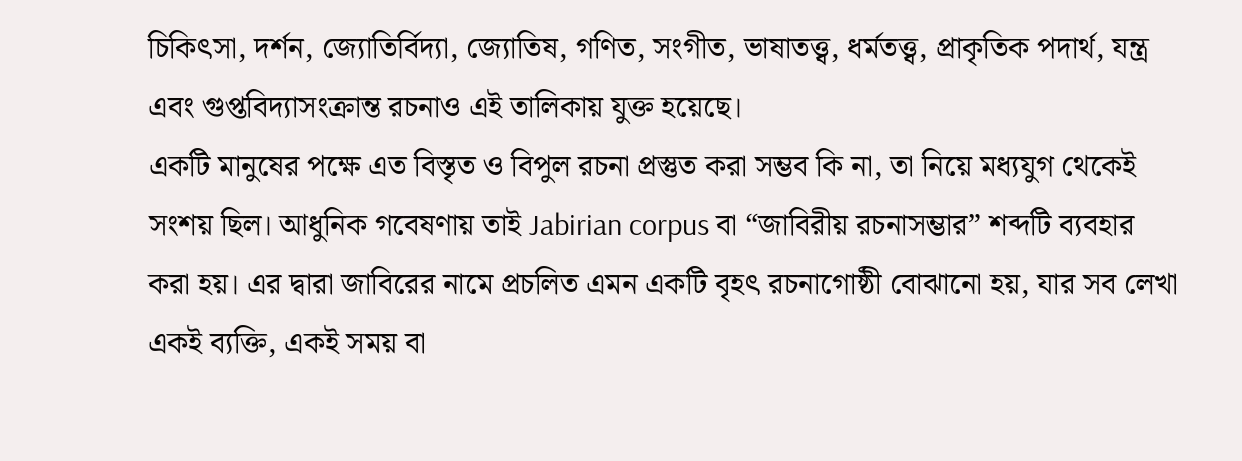চিকিৎসা, দর্শন, জ্যোতির্বিদ্যা, জ্যোতিষ, গণিত, সংগীত, ভাষাতত্ত্ব, ধর্মতত্ত্ব, প্রাকৃতিক পদার্থ, যন্ত্র এবং গুপ্তবিদ্যাসংক্রান্ত রচনাও এই তালিকায় যুক্ত হয়েছে।
একটি মানুষের পক্ষে এত বিস্তৃত ও বিপুল রচনা প্রস্তুত করা সম্ভব কি না, তা নিয়ে মধ্যযুগ থেকেই সংশয় ছিল। আধুনিক গবেষণায় তাই Jabirian corpus বা “জাবিরীয় রচনাসম্ভার” শব্দটি ব্যবহার করা হয়। এর দ্বারা জাবিরের নামে প্রচলিত এমন একটি বৃহৎ রচনাগোষ্ঠী বোঝানো হয়, যার সব লেখা একই ব্যক্তি, একই সময় বা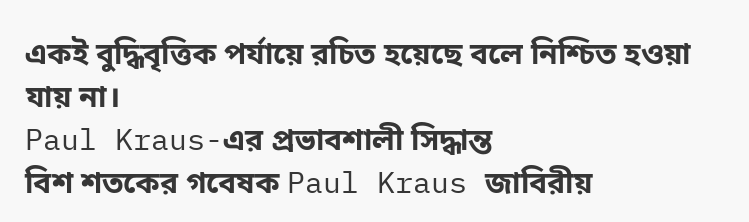একই বুদ্ধিবৃত্তিক পর্যায়ে রচিত হয়েছে বলে নিশ্চিত হওয়া যায় না।
Paul Kraus-এর প্রভাবশালী সিদ্ধান্ত
বিশ শতকের গবেষক Paul Kraus জাবিরীয়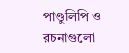পাণ্ডুলিপি ও রচনাগুলো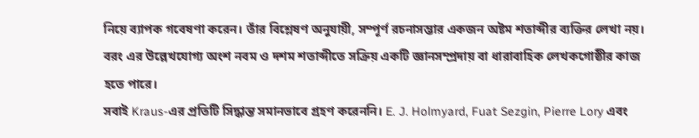নিয়ে ব্যাপক গবেষণা করেন। তাঁর বিশ্লেষণ অনুযায়ী, সম্পূর্ণ রচনাসম্ভার একজন অষ্টম শতাব্দীর ব্যক্তির লেখা নয়। বরং এর উল্লেখযোগ্য অংশ নবম ও দশম শতাব্দীতে সক্রিয় একটি জ্ঞানসম্প্রদায় বা ধারাবাহিক লেখকগোষ্ঠীর কাজ হতে পারে।
সবাই Kraus-এর প্রতিটি সিদ্ধান্ত সমানভাবে গ্রহণ করেননি। E. J. Holmyard, Fuat Sezgin, Pierre Lory এবং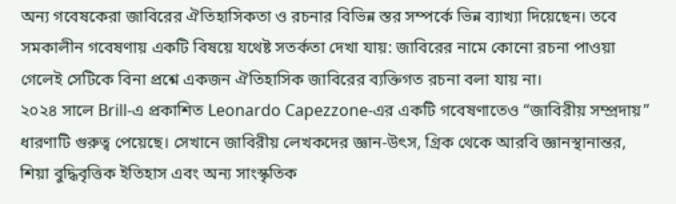অন্য গবেষকেরা জাবিরের ঐতিহাসিকতা ও রচনার বিভিন্ন স্তর সম্পর্কে ভিন্ন ব্যাখ্যা দিয়েছেন। তবে সমকালীন গবেষণায় একটি বিষয়ে যথেষ্ট সতর্কতা দেখা যায়: জাবিরের নামে কোনো রচনা পাওয়া গেলেই সেটিকে বিনা প্রশ্নে একজন ঐতিহাসিক জাবিরের ব্যক্তিগত রচনা বলা যায় না।
২০২৪ সালে Brill-এ প্রকাশিত Leonardo Capezzone-এর একটি গবেষণাতেও “জাবিরীয় সম্প্রদায়” ধারণাটি গুরুত্ব পেয়েছে। সেখানে জাবিরীয় লেখকদের জ্ঞান-উৎস, গ্রিক থেকে আরবি জ্ঞানস্থানান্তর, শিয়া বুদ্ধিবৃত্তিক ইতিহাস এবং অন্য সাংস্কৃতিক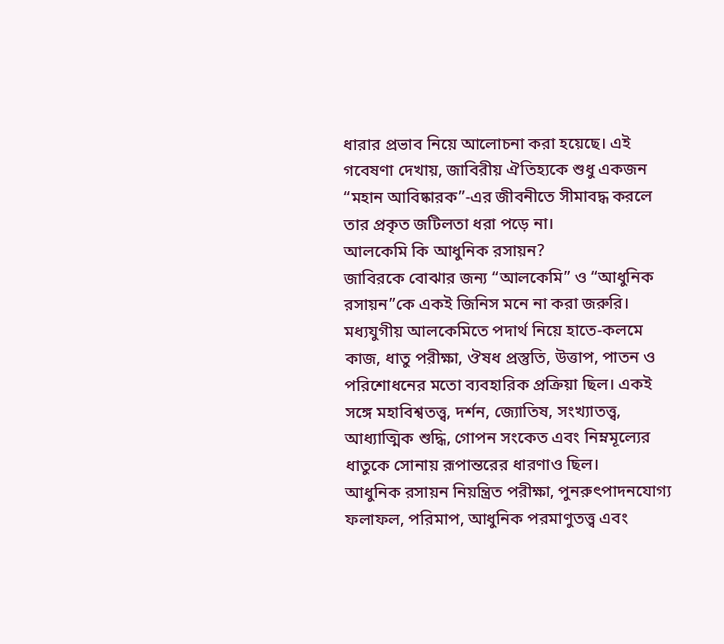ধারার প্রভাব নিয়ে আলোচনা করা হয়েছে। এই গবেষণা দেখায়, জাবিরীয় ঐতিহ্যকে শুধু একজন “মহান আবিষ্কারক”-এর জীবনীতে সীমাবদ্ধ করলে তার প্রকৃত জটিলতা ধরা পড়ে না।
আলকেমি কি আধুনিক রসায়ন?
জাবিরকে বোঝার জন্য “আলকেমি” ও “আধুনিক রসায়ন”কে একই জিনিস মনে না করা জরুরি। মধ্যযুগীয় আলকেমিতে পদার্থ নিয়ে হাতে-কলমে কাজ, ধাতু পরীক্ষা, ঔষধ প্রস্তুতি, উত্তাপ, পাতন ও পরিশোধনের মতো ব্যবহারিক প্রক্রিয়া ছিল। একই সঙ্গে মহাবিশ্বতত্ত্ব, দর্শন, জ্যোতিষ, সংখ্যাতত্ত্ব, আধ্যাত্মিক শুদ্ধি, গোপন সংকেত এবং নিম্নমূল্যের ধাতুকে সোনায় রূপান্তরের ধারণাও ছিল।
আধুনিক রসায়ন নিয়ন্ত্রিত পরীক্ষা, পুনরুৎপাদনযোগ্য ফলাফল, পরিমাপ, আধুনিক পরমাণুতত্ত্ব এবং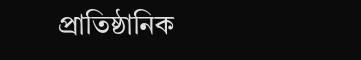প্রাতিষ্ঠানিক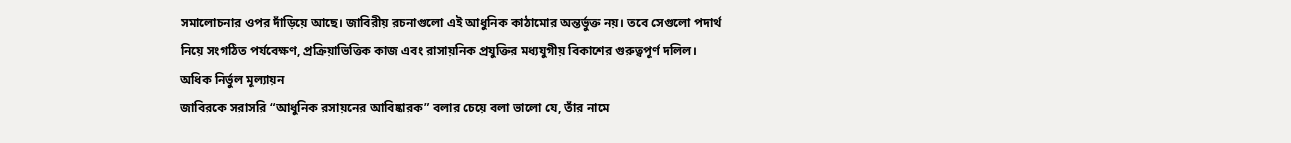সমালোচনার ওপর দাঁড়িয়ে আছে। জাবিরীয় রচনাগুলো এই আধুনিক কাঠামোর অন্তর্ভুক্ত নয়। তবে সেগুলো পদার্থ নিয়ে সংগঠিত পর্যবেক্ষণ, প্রক্রিয়াভিত্তিক কাজ এবং রাসায়নিক প্রযুক্তির মধ্যযুগীয় বিকাশের গুরুত্বপূর্ণ দলিল।
অধিক নির্ভুল মূল্যায়ন
জাবিরকে সরাসরি “আধুনিক রসায়নের আবিষ্কারক” বলার চেয়ে বলা ভালো যে, তাঁর নামে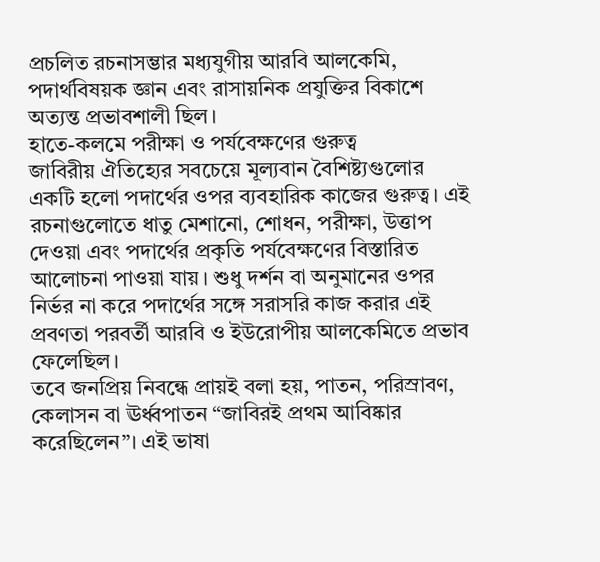প্রচলিত রচনাসম্ভার মধ্যযুগীয় আরবি আলকেমি, পদার্থবিষয়ক জ্ঞান এবং রাসায়নিক প্রযুক্তির বিকাশে অত্যন্ত প্রভাবশালী ছিল।
হাতে-কলমে পরীক্ষা ও পর্যবেক্ষণের গুরুত্ব
জাবিরীয় ঐতিহ্যের সবচেয়ে মূল্যবান বৈশিষ্ট্যগুলোর একটি হলো পদার্থের ওপর ব্যবহারিক কাজের গুরুত্ব। এই রচনাগুলোতে ধাতু মেশানো, শোধন, পরীক্ষা, উত্তাপ দেওয়া এবং পদার্থের প্রকৃতি পর্যবেক্ষণের বিস্তারিত আলোচনা পাওয়া যায়। শুধু দর্শন বা অনুমানের ওপর নির্ভর না করে পদার্থের সঙ্গে সরাসরি কাজ করার এই প্রবণতা পরবর্তী আরবি ও ইউরোপীয় আলকেমিতে প্রভাব ফেলেছিল।
তবে জনপ্রিয় নিবন্ধে প্রায়ই বলা হয়, পাতন, পরিস্রাবণ, কেলাসন বা ঊর্ধ্বপাতন “জাবিরই প্রথম আবিষ্কার করেছিলেন”। এই ভাষা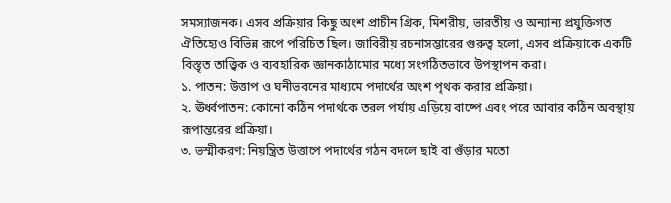সমস্যাজনক। এসব প্রক্রিয়ার কিছু অংশ প্রাচীন গ্রিক, মিশরীয়, ভারতীয় ও অন্যান্য প্রযুক্তিগত ঐতিহ্যেও বিভিন্ন রূপে পরিচিত ছিল। জাবিরীয় রচনাসম্ভারের গুরুত্ব হলো, এসব প্রক্রিয়াকে একটি বিস্তৃত তাত্ত্বিক ও ব্যবহারিক জ্ঞানকাঠামোর মধ্যে সংগঠিতভাবে উপস্থাপন করা।
১. পাতন: উত্তাপ ও ঘনীভবনের মাধ্যমে পদার্থের অংশ পৃথক করার প্রক্রিয়া।
২. ঊর্ধ্বপাতন: কোনো কঠিন পদার্থকে তরল পর্যায় এড়িয়ে বাষ্পে এবং পরে আবার কঠিন অবস্থায় রূপান্তরের প্রক্রিয়া।
৩. ভস্মীকরণ: নিয়ন্ত্রিত উত্তাপে পদার্থের গঠন বদলে ছাই বা গুঁড়ার মতো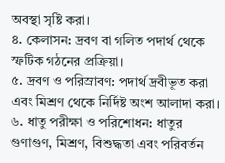অবস্থা সৃষ্টি করা।
৪. কেলাসন: দ্রবণ বা গলিত পদার্থ থেকে স্ফটিক গঠনের প্রক্রিয়া।
৫. দ্রবণ ও পরিস্রাবণ: পদার্থ দ্রবীভূত করা এবং মিশ্রণ থেকে নির্দিষ্ট অংশ আলাদা করা।
৬. ধাতু পরীক্ষা ও পরিশোধন: ধাতুর গুণাগুণ, মিশ্রণ, বিশুদ্ধতা এবং পরিবর্তন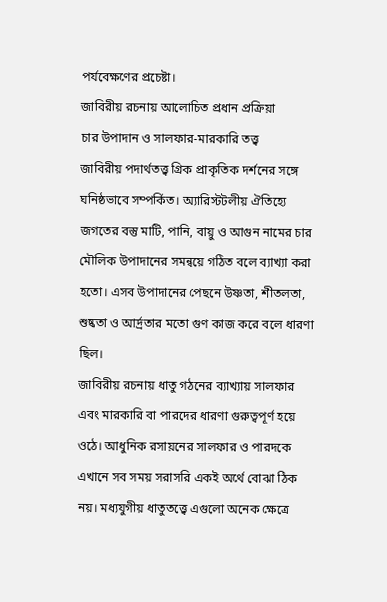পর্যবেক্ষণের প্রচেষ্টা।
জাবিরীয় রচনায় আলোচিত প্রধান প্রক্রিয়া
চার উপাদান ও সালফার-মারকারি তত্ত্ব
জাবিরীয় পদার্থতত্ত্ব গ্রিক প্রাকৃতিক দর্শনের সঙ্গে ঘনিষ্ঠভাবে সম্পর্কিত। অ্যারিস্টটলীয় ঐতিহ্যে জগতের বস্তু মাটি, পানি, বায়ু ও আগুন নামের চার মৌলিক উপাদানের সমন্বয়ে গঠিত বলে ব্যাখ্যা করা হতো। এসব উপাদানের পেছনে উষ্ণতা, শীতলতা, শুষ্কতা ও আর্দ্রতার মতো গুণ কাজ করে বলে ধারণা ছিল।
জাবিরীয় রচনায় ধাতু গঠনের ব্যাখ্যায় সালফার এবং মারকারি বা পারদের ধারণা গুরুত্বপূর্ণ হয়ে ওঠে। আধুনিক রসায়নের সালফার ও পারদকে এখানে সব সময় সরাসরি একই অর্থে বোঝা ঠিক নয়। মধ্যযুগীয় ধাতুতত্ত্বে এগুলো অনেক ক্ষেত্রে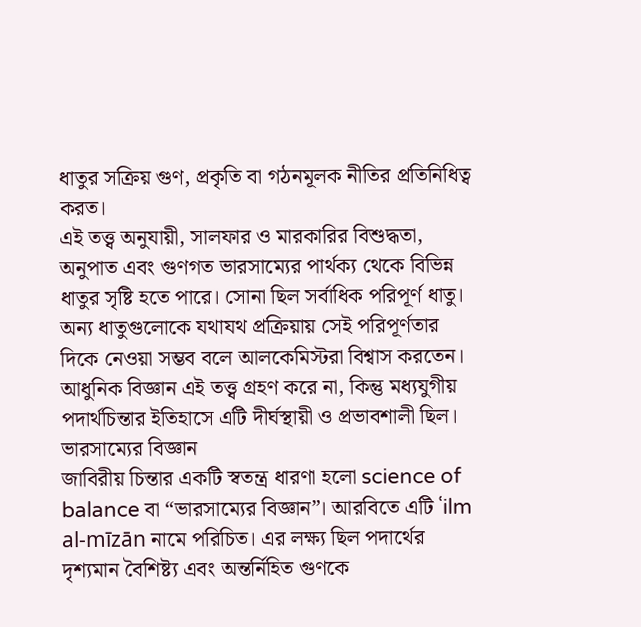ধাতুর সক্রিয় গুণ, প্রকৃতি বা গঠনমূলক নীতির প্রতিনিধিত্ব করত।
এই তত্ত্ব অনুযায়ী, সালফার ও মারকারির বিশুদ্ধতা, অনুপাত এবং গুণগত ভারসাম্যের পার্থক্য থেকে বিভিন্ন ধাতুর সৃষ্টি হতে পারে। সোনা ছিল সর্বাধিক পরিপূর্ণ ধাতু। অন্য ধাতুগুলোকে যথাযথ প্রক্রিয়ায় সেই পরিপূর্ণতার দিকে নেওয়া সম্ভব বলে আলকেমিস্টরা বিশ্বাস করতেন। আধুনিক বিজ্ঞান এই তত্ত্ব গ্রহণ করে না, কিন্তু মধ্যযুগীয় পদার্থচিন্তার ইতিহাসে এটি দীর্ঘস্থায়ী ও প্রভাবশালী ছিল।
ভারসাম্যের বিজ্ঞান
জাবিরীয় চিন্তার একটি স্বতন্ত্র ধারণা হলো science of balance বা “ভারসাম্যের বিজ্ঞান”। আরবিতে এটি ʿilm al-mīzān নামে পরিচিত। এর লক্ষ্য ছিল পদার্থের দৃশ্যমান বৈশিষ্ট্য এবং অন্তর্নিহিত গুণকে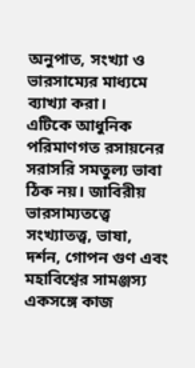অনুপাত, সংখ্যা ও ভারসাম্যের মাধ্যমে ব্যাখ্যা করা।
এটিকে আধুনিক পরিমাণগত রসায়নের সরাসরি সমতুল্য ভাবা ঠিক নয়। জাবিরীয় ভারসাম্যতত্ত্বে সংখ্যাতত্ত্ব, ভাষা, দর্শন, গোপন গুণ এবং মহাবিশ্বের সামঞ্জস্য একসঙ্গে কাজ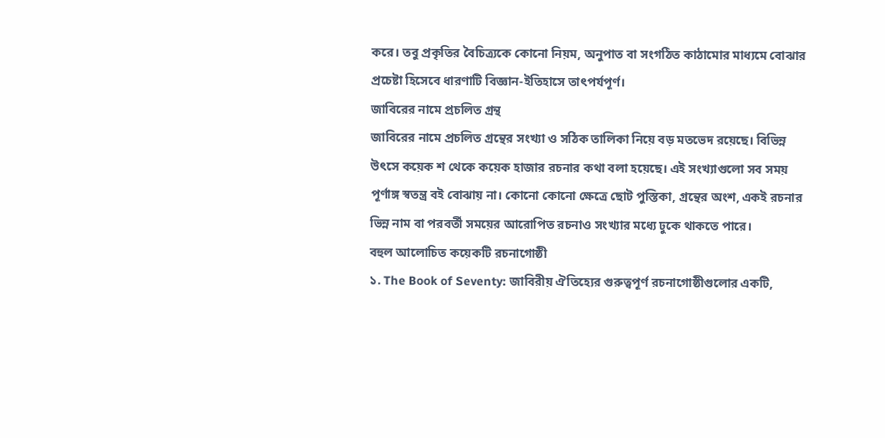করে। তবু প্রকৃতির বৈচিত্র্যকে কোনো নিয়ম, অনুপাত বা সংগঠিত কাঠামোর মাধ্যমে বোঝার প্রচেষ্টা হিসেবে ধারণাটি বিজ্ঞান-ইতিহাসে তাৎপর্যপূর্ণ।
জাবিরের নামে প্রচলিত গ্রন্থ
জাবিরের নামে প্রচলিত গ্রন্থের সংখ্যা ও সঠিক তালিকা নিয়ে বড় মতভেদ রয়েছে। বিভিন্ন উৎসে কয়েক শ থেকে কয়েক হাজার রচনার কথা বলা হয়েছে। এই সংখ্যাগুলো সব সময় পূর্ণাঙ্গ স্বতন্ত্র বই বোঝায় না। কোনো কোনো ক্ষেত্রে ছোট পুস্তিকা, গ্রন্থের অংশ, একই রচনার ভিন্ন নাম বা পরবর্তী সময়ের আরোপিত রচনাও সংখ্যার মধ্যে ঢুকে থাকতে পারে।
বহুল আলোচিত কয়েকটি রচনাগোষ্ঠী
১. The Book of Seventy: জাবিরীয় ঐতিহ্যের গুরুত্বপূর্ণ রচনাগোষ্ঠীগুলোর একটি,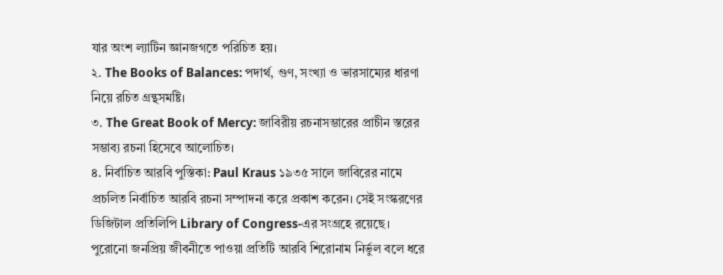যার অংশ ল্যাটিন জ্ঞানজগতে পরিচিত হয়।
২. The Books of Balances: পদার্থ, গুণ, সংখ্যা ও ভারসাম্যের ধারণা নিয়ে রচিত গ্রন্থসমষ্টি।
৩. The Great Book of Mercy: জাবিরীয় রচনাসম্ভারের প্রাচীন স্তরের সম্ভাব্য রচনা হিসেবে আলোচিত।
৪. নির্বাচিত আরবি পুস্তিকা: Paul Kraus ১৯৩৫ সালে জাবিরের নামে প্রচলিত নির্বাচিত আরবি রচনা সম্পাদনা করে প্রকাশ করেন। সেই সংস্করণের ডিজিটাল প্রতিলিপি Library of Congress-এর সংগ্রহে রয়েছে।
পুরোনো জনপ্রিয় জীবনীতে পাওয়া প্রতিটি আরবি শিরোনাম নির্ভুল বলে ধরে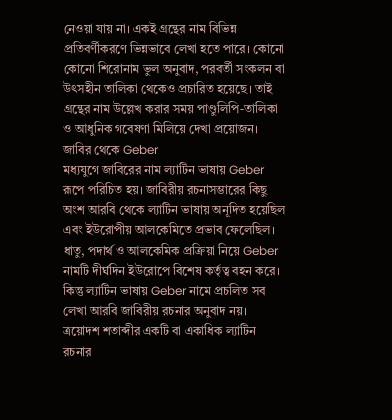নেওয়া যায় না। একই গ্রন্থের নাম বিভিন্ন প্রতিবর্ণীকরণে ভিন্নভাবে লেখা হতে পারে। কোনো কোনো শিরোনাম ভুল অনুবাদ, পরবর্তী সংকলন বা উৎসহীন তালিকা থেকেও প্রচারিত হয়েছে। তাই গ্রন্থের নাম উল্লেখ করার সময় পাণ্ডুলিপি-তালিকা ও আধুনিক গবেষণা মিলিয়ে দেখা প্রয়োজন।
জাবির থেকে Geber
মধ্যযুগে জাবিরের নাম ল্যাটিন ভাষায় Geber রূপে পরিচিত হয়। জাবিরীয় রচনাসম্ভারের কিছু অংশ আরবি থেকে ল্যাটিন ভাষায় অনূদিত হয়েছিল এবং ইউরোপীয় আলকেমিতে প্রভাব ফেলেছিল। ধাতু, পদার্থ ও আলকেমিক প্রক্রিয়া নিয়ে Geber নামটি দীর্ঘদিন ইউরোপে বিশেষ কর্তৃত্ব বহন করে।
কিন্তু ল্যাটিন ভাষায় Geber নামে প্রচলিত সব লেখা আরবি জাবিরীয় রচনার অনুবাদ নয়। ত্রয়োদশ শতাব্দীর একটি বা একাধিক ল্যাটিন রচনার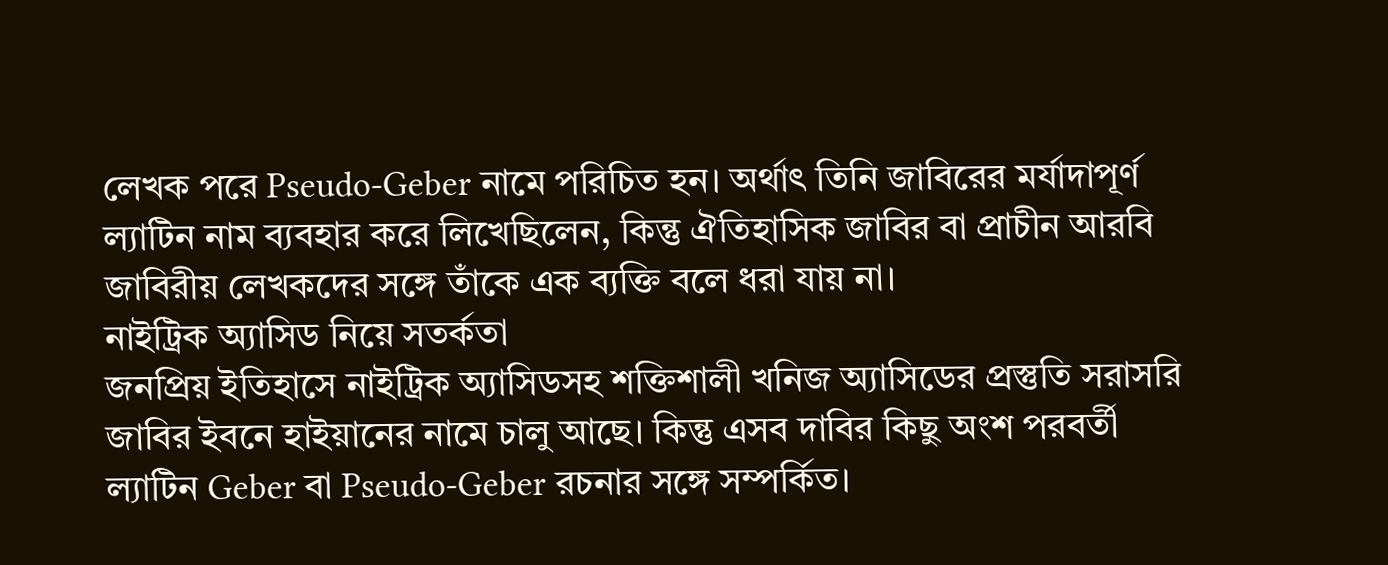লেখক পরে Pseudo-Geber নামে পরিচিত হন। অর্থাৎ তিনি জাবিরের মর্যাদাপূর্ণ ল্যাটিন নাম ব্যবহার করে লিখেছিলেন, কিন্তু ঐতিহাসিক জাবির বা প্রাচীন আরবি জাবিরীয় লেখকদের সঙ্গে তাঁকে এক ব্যক্তি বলে ধরা যায় না।
নাইট্রিক অ্যাসিড নিয়ে সতর্কতা
জনপ্রিয় ইতিহাসে নাইট্রিক অ্যাসিডসহ শক্তিশালী খনিজ অ্যাসিডের প্রস্তুতি সরাসরি জাবির ইবনে হাইয়ানের নামে চালু আছে। কিন্তু এসব দাবির কিছু অংশ পরবর্তী ল্যাটিন Geber বা Pseudo-Geber রচনার সঙ্গে সম্পর্কিত।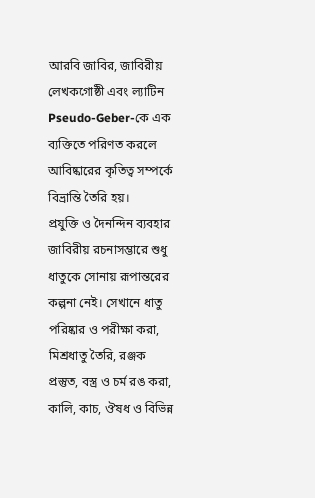আরবি জাবির, জাবিরীয় লেখকগোষ্ঠী এবং ল্যাটিন Pseudo-Geber-কে এক ব্যক্তিতে পরিণত করলে আবিষ্কারের কৃতিত্ব সম্পর্কে বিভ্রান্তি তৈরি হয়।
প্রযুক্তি ও দৈনন্দিন ব্যবহার
জাবিরীয় রচনাসম্ভারে শুধু ধাতুকে সোনায় রূপান্তরের কল্পনা নেই। সেখানে ধাতু পরিষ্কার ও পরীক্ষা করা, মিশ্রধাতু তৈরি, রঞ্জক প্রস্তুত, বস্ত্র ও চর্ম রঙ করা, কালি, কাচ, ঔষধ ও বিভিন্ন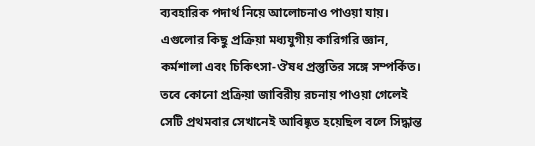ব্যবহারিক পদার্থ নিয়ে আলোচনাও পাওয়া যায়। এগুলোর কিছু প্রক্রিয়া মধ্যযুগীয় কারিগরি জ্ঞান, কর্মশালা এবং চিকিৎসা-ঔষধ প্রস্তুতির সঙ্গে সম্পর্কিত।
তবে কোনো প্রক্রিয়া জাবিরীয় রচনায় পাওয়া গেলেই সেটি প্রথমবার সেখানেই আবিষ্কৃত হয়েছিল বলে সিদ্ধান্ত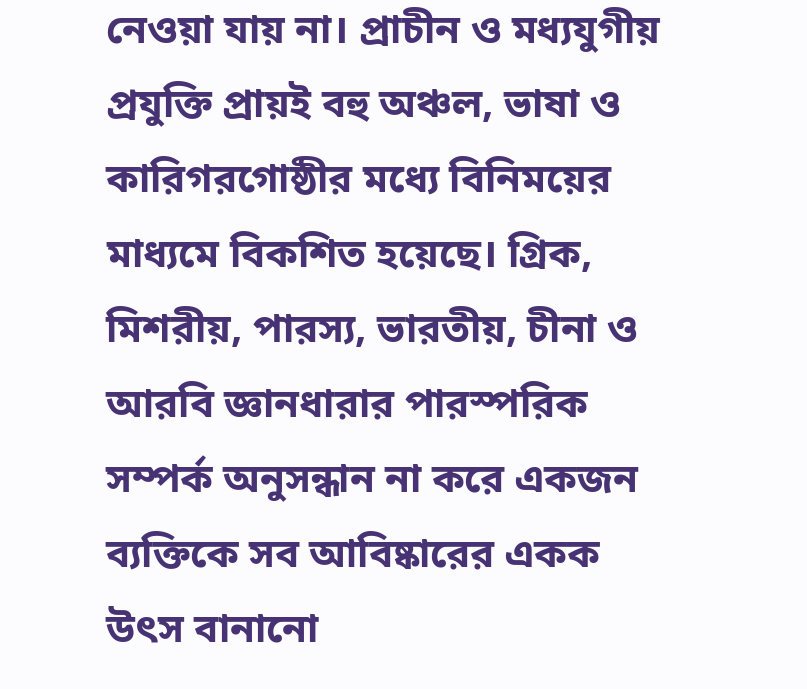নেওয়া যায় না। প্রাচীন ও মধ্যযুগীয় প্রযুক্তি প্রায়ই বহু অঞ্চল, ভাষা ও কারিগরগোষ্ঠীর মধ্যে বিনিময়ের মাধ্যমে বিকশিত হয়েছে। গ্রিক, মিশরীয়, পারস্য, ভারতীয়, চীনা ও আরবি জ্ঞানধারার পারস্পরিক সম্পর্ক অনুসন্ধান না করে একজন ব্যক্তিকে সব আবিষ্কারের একক উৎস বানানো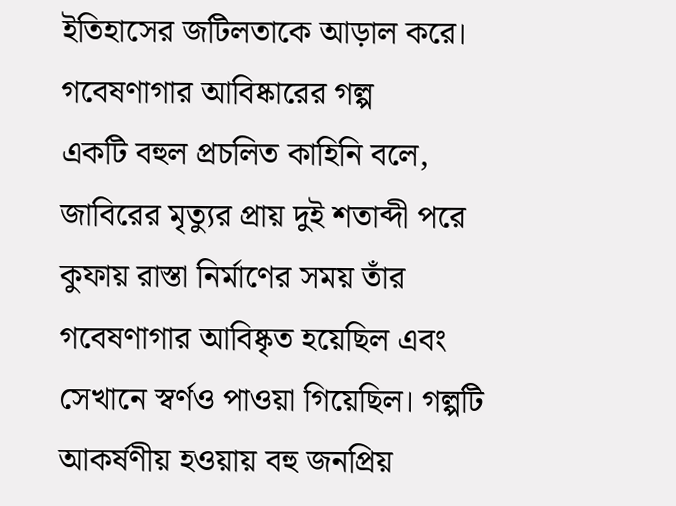ইতিহাসের জটিলতাকে আড়াল করে।
গবেষণাগার আবিষ্কারের গল্প
একটি বহুল প্রচলিত কাহিনি বলে, জাবিরের মৃত্যুর প্রায় দুই শতাব্দী পরে কুফায় রাস্তা নির্মাণের সময় তাঁর গবেষণাগার আবিষ্কৃত হয়েছিল এবং সেখানে স্বর্ণও পাওয়া গিয়েছিল। গল্পটি আকর্ষণীয় হওয়ায় বহু জনপ্রিয়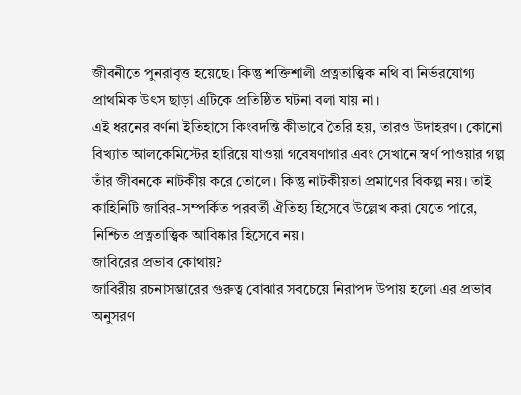জীবনীতে পুনরাবৃত্ত হয়েছে। কিন্তু শক্তিশালী প্রত্নতাত্ত্বিক নথি বা নির্ভরযোগ্য প্রাথমিক উৎস ছাড়া এটিকে প্রতিষ্ঠিত ঘটনা বলা যায় না।
এই ধরনের বর্ণনা ইতিহাসে কিংবদন্তি কীভাবে তৈরি হয়, তারও উদাহরণ। কোনো বিখ্যাত আলকেমিস্টের হারিয়ে যাওয়া গবেষণাগার এবং সেখানে স্বর্ণ পাওয়ার গল্প তাঁর জীবনকে নাটকীয় করে তোলে। কিন্তু নাটকীয়তা প্রমাণের বিকল্প নয়। তাই কাহিনিটি জাবির-সম্পর্কিত পরবর্তী ঐতিহ্য হিসেবে উল্লেখ করা যেতে পারে, নিশ্চিত প্রত্নতাত্ত্বিক আবিষ্কার হিসেবে নয়।
জাবিরের প্রভাব কোথায়?
জাবিরীয় রচনাসম্ভারের গুরুত্ব বোঝার সবচেয়ে নিরাপদ উপায় হলো এর প্রভাব অনুসরণ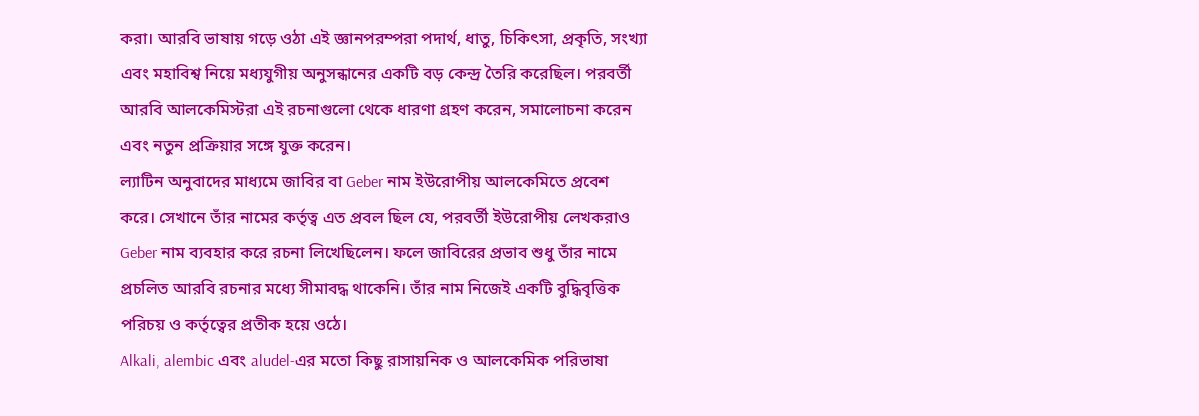করা। আরবি ভাষায় গড়ে ওঠা এই জ্ঞানপরম্পরা পদার্থ, ধাতু, চিকিৎসা, প্রকৃতি, সংখ্যা এবং মহাবিশ্ব নিয়ে মধ্যযুগীয় অনুসন্ধানের একটি বড় কেন্দ্র তৈরি করেছিল। পরবর্তী আরবি আলকেমিস্টরা এই রচনাগুলো থেকে ধারণা গ্রহণ করেন, সমালোচনা করেন এবং নতুন প্রক্রিয়ার সঙ্গে যুক্ত করেন।
ল্যাটিন অনুবাদের মাধ্যমে জাবির বা Geber নাম ইউরোপীয় আলকেমিতে প্রবেশ করে। সেখানে তাঁর নামের কর্তৃত্ব এত প্রবল ছিল যে, পরবর্তী ইউরোপীয় লেখকরাও Geber নাম ব্যবহার করে রচনা লিখেছিলেন। ফলে জাবিরের প্রভাব শুধু তাঁর নামে প্রচলিত আরবি রচনার মধ্যে সীমাবদ্ধ থাকেনি। তাঁর নাম নিজেই একটি বুদ্ধিবৃত্তিক পরিচয় ও কর্তৃত্বের প্রতীক হয়ে ওঠে।
Alkali, alembic এবং aludel-এর মতো কিছু রাসায়নিক ও আলকেমিক পরিভাষা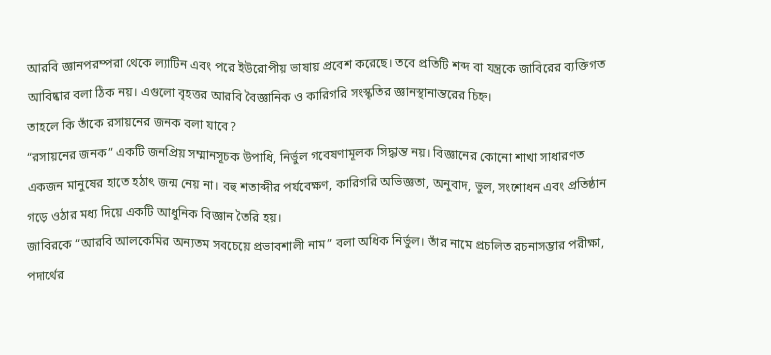আরবি জ্ঞানপরম্পরা থেকে ল্যাটিন এবং পরে ইউরোপীয় ভাষায় প্রবেশ করেছে। তবে প্রতিটি শব্দ বা যন্ত্রকে জাবিরের ব্যক্তিগত আবিষ্কার বলা ঠিক নয়। এগুলো বৃহত্তর আরবি বৈজ্ঞানিক ও কারিগরি সংস্কৃতির জ্ঞানস্থানান্তরের চিহ্ন।
তাহলে কি তাঁকে রসায়নের জনক বলা যাবে?
“রসায়নের জনক” একটি জনপ্রিয় সম্মানসূচক উপাধি, নির্ভুল গবেষণামূলক সিদ্ধান্ত নয়। বিজ্ঞানের কোনো শাখা সাধারণত একজন মানুষের হাতে হঠাৎ জন্ম নেয় না। বহু শতাব্দীর পর্যবেক্ষণ, কারিগরি অভিজ্ঞতা, অনুবাদ, ভুল, সংশোধন এবং প্রতিষ্ঠান গড়ে ওঠার মধ্য দিয়ে একটি আধুনিক বিজ্ঞান তৈরি হয়।
জাবিরকে “আরবি আলকেমির অন্যতম সবচেয়ে প্রভাবশালী নাম” বলা অধিক নির্ভুল। তাঁর নামে প্রচলিত রচনাসম্ভার পরীক্ষা, পদার্থের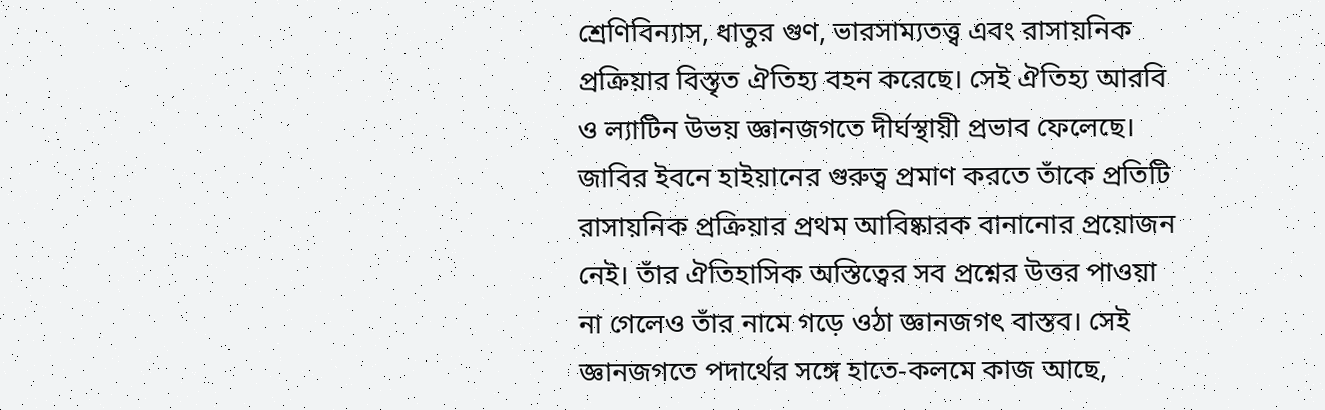শ্রেণিবিন্যাস, ধাতুর গুণ, ভারসাম্যতত্ত্ব এবং রাসায়নিক প্রক্রিয়ার বিস্তৃত ঐতিহ্য বহন করেছে। সেই ঐতিহ্য আরবি ও ল্যাটিন উভয় জ্ঞানজগতে দীর্ঘস্থায়ী প্রভাব ফেলেছে।
জাবির ইবনে হাইয়ানের গুরুত্ব প্রমাণ করতে তাঁকে প্রতিটি রাসায়নিক প্রক্রিয়ার প্রথম আবিষ্কারক বানানোর প্রয়োজন নেই। তাঁর ঐতিহাসিক অস্তিত্বের সব প্রশ্নের উত্তর পাওয়া না গেলেও তাঁর নামে গড়ে ওঠা জ্ঞানজগৎ বাস্তব। সেই জ্ঞানজগতে পদার্থের সঙ্গে হাতে-কলমে কাজ আছে,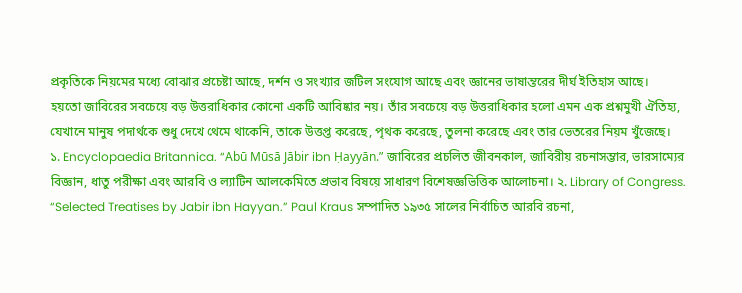প্রকৃতিকে নিয়মের মধ্যে বোঝার প্রচেষ্টা আছে, দর্শন ও সংখ্যার জটিল সংযোগ আছে এবং জ্ঞানের ভাষান্তরের দীর্ঘ ইতিহাস আছে।
হয়তো জাবিরের সবচেয়ে বড় উত্তরাধিকার কোনো একটি আবিষ্কার নয়। তাঁর সবচেয়ে বড় উত্তরাধিকার হলো এমন এক প্রশ্নমুখী ঐতিহ্য, যেখানে মানুষ পদার্থকে শুধু দেখে থেমে থাকেনি, তাকে উত্তপ্ত করেছে, পৃথক করেছে, তুলনা করেছে এবং তার ভেতরের নিয়ম খুঁজেছে।
১. Encyclopaedia Britannica. “Abū Mūsā Jābir ibn Ḥayyān.” জাবিরের প্রচলিত জীবনকাল, জাবিরীয় রচনাসম্ভার, ভারসাম্যের বিজ্ঞান, ধাতু পরীক্ষা এবং আরবি ও ল্যাটিন আলকেমিতে প্রভাব বিষয়ে সাধারণ বিশেষজ্ঞভিত্তিক আলোচনা। ২. Library of Congress. “Selected Treatises by Jabir ibn Hayyan.” Paul Kraus সম্পাদিত ১৯৩৫ সালের নির্বাচিত আরবি রচনা,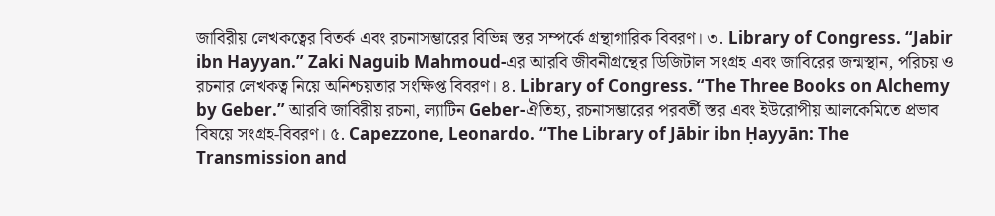জাবিরীয় লেখকত্বের বিতর্ক এবং রচনাসম্ভারের বিভিন্ন স্তর সম্পর্কে গ্রন্থাগারিক বিবরণ। ৩. Library of Congress. “Jabir ibn Hayyan.” Zaki Naguib Mahmoud-এর আরবি জীবনীগ্রন্থের ডিজিটাল সংগ্রহ এবং জাবিরের জন্মস্থান, পরিচয় ও রচনার লেখকত্ব নিয়ে অনিশ্চয়তার সংক্ষিপ্ত বিবরণ। ৪. Library of Congress. “The Three Books on Alchemy by Geber.” আরবি জাবিরীয় রচনা, ল্যাটিন Geber-ঐতিহ্য, রচনাসম্ভারের পরবর্তী স্তর এবং ইউরোপীয় আলকেমিতে প্রভাব বিষয়ে সংগ্রহ-বিবরণ। ৫. Capezzone, Leonardo. “The Library of Jābir ibn Ḥayyān: The Transmission and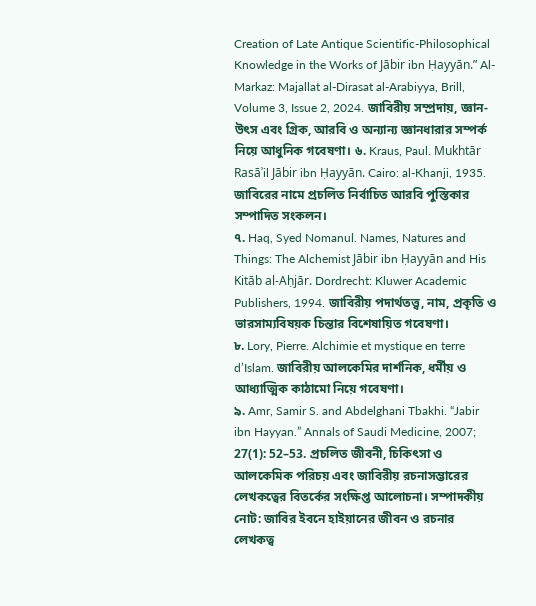Creation of Late Antique Scientific-Philosophical Knowledge in the Works of Jābir ibn Ḥayyān.” Al-Markaz: Majallat al-Dirasat al-Arabiyya, Brill, Volume 3, Issue 2, 2024. জাবিরীয় সম্প্রদায়, জ্ঞান-উৎস এবং গ্রিক, আরবি ও অন্যান্য জ্ঞানধারার সম্পর্ক নিয়ে আধুনিক গবেষণা। ৬. Kraus, Paul. Mukhtār Rasāʾil Jābir ibn Ḥayyān. Cairo: al-Khanji, 1935. জাবিরের নামে প্রচলিত নির্বাচিত আরবি পুস্তিকার সম্পাদিত সংকলন।
৭. Haq, Syed Nomanul. Names, Natures and Things: The Alchemist Jābir ibn Ḥayyān and His Kitāb al-Aḥjār. Dordrecht: Kluwer Academic Publishers, 1994. জাবিরীয় পদার্থতত্ত্ব, নাম, প্রকৃতি ও ভারসাম্যবিষয়ক চিন্তার বিশেষায়িত গবেষণা।
৮. Lory, Pierre. Alchimie et mystique en terre d’Islam. জাবিরীয় আলকেমির দার্শনিক, ধর্মীয় ও আধ্যাত্মিক কাঠামো নিয়ে গবেষণা।
৯. Amr, Samir S. and Abdelghani Tbakhi. “Jabir ibn Hayyan.” Annals of Saudi Medicine, 2007; 27(1): 52–53. প্রচলিত জীবনী, চিকিৎসা ও আলকেমিক পরিচয় এবং জাবিরীয় রচনাসম্ভারের লেখকত্বের বিতর্কের সংক্ষিপ্ত আলোচনা। সম্পাদকীয় নোট: জাবির ইবনে হাইয়ানের জীবন ও রচনার লেখকত্ব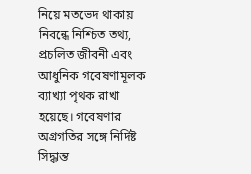নিয়ে মতভেদ থাকায় নিবন্ধে নিশ্চিত তথ্য, প্রচলিত জীবনী এবং আধুনিক গবেষণামূলক ব্যাখ্যা পৃথক রাখা হয়েছে। গবেষণার অগ্রগতির সঙ্গে নির্দিষ্ট সিদ্ধান্ত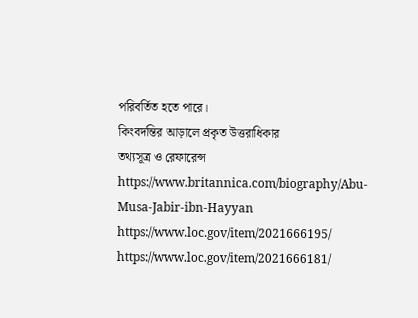পরিবর্তিত হতে পারে।
কিংবদন্তির আড়ালে প্রকৃত উত্তরাধিকার
তথ্যসূত্র ও রেফারেন্স
https://www.britannica.com/biography/Abu-Musa-Jabir-ibn-Hayyan
https://www.loc.gov/item/2021666195/
https://www.loc.gov/item/2021666181/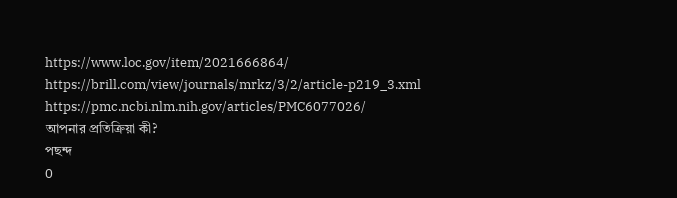https://www.loc.gov/item/2021666864/
https://brill.com/view/journals/mrkz/3/2/article-p219_3.xml
https://pmc.ncbi.nlm.nih.gov/articles/PMC6077026/
আপনার প্রতিক্রিয়া কী?
পছন্দ
0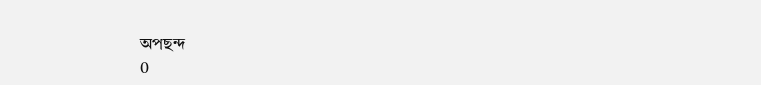অপছন্দ
0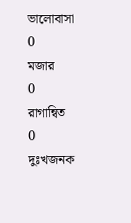ভালোবাসা
0
মজার
0
রাগান্বিত
0
দুঃখজনক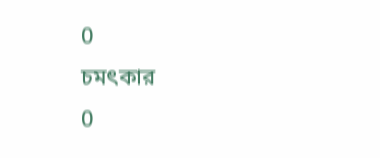0
চমৎকার
0